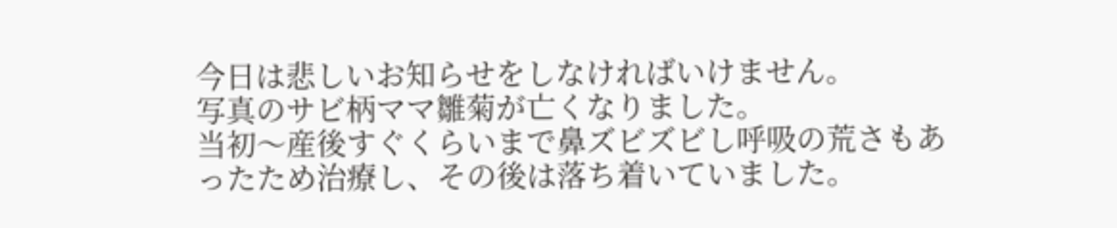今日は悲しいお知らせをしなければいけません。
写真のサビ柄ママ雛菊が亡くなりました。
当初〜産後すぐくらいまで鼻ズビズビし呼吸の荒さもあったため治療し、その後は落ち着いていました。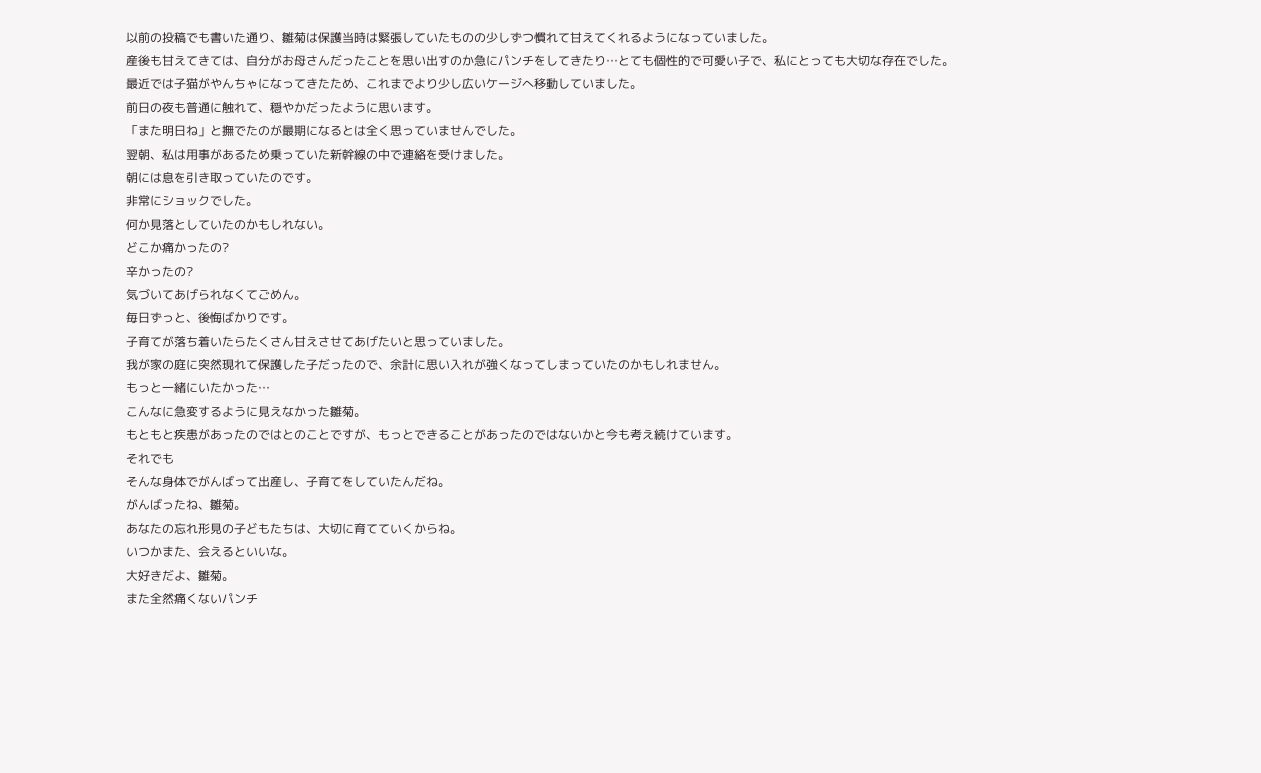以前の投稿でも書いた通り、雛菊は保護当時は緊張していたものの少しずつ慣れて甘えてくれるようになっていました。
産後も甘えてきては、自分がお母さんだったことを思い出すのか急にパンチをしてきたり…とても個性的で可愛い子で、私にとっても大切な存在でした。
最近では子猫がやんちゃになってきたため、これまでより少し広いケージへ移動していました。
前日の夜も普通に触れて、穏やかだったように思います。
「また明日ね」と撫でたのが最期になるとは全く思っていませんでした。
翌朝、私は用事があるため乗っていた新幹線の中で連絡を受けました。
朝には息を引き取っていたのです。
非常にショックでした。
何か見落としていたのかもしれない。
どこか痛かったの?
辛かったの?
気づいてあげられなくてごめん。
毎日ずっと、後悔ばかりです。
子育てが落ち着いたらたくさん甘えさせてあげたいと思っていました。
我が家の庭に突然現れて保護した子だったので、余計に思い入れが強くなってしまっていたのかもしれません。
もっと一緒にいたかった…
こんなに急変するように見えなかった雛菊。
もともと疾患があったのではとのことですが、もっとできることがあったのではないかと今も考え続けています。
それでも
そんな身体でがんばって出産し、子育てをしていたんだね。
がんばったね、雛菊。
あなたの忘れ形見の子どもたちは、大切に育てていくからね。
いつかまた、会えるといいな。
大好きだよ、雛菊。
また全然痛くないパンチ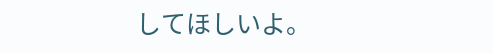してほしいよ。